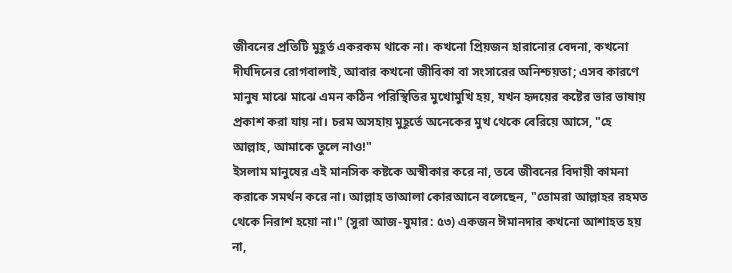জীবনের প্রতিটি মুহূর্ত একরকম থাকে না। কখনো প্রিয়জন হারানোর বেদনা, কখনো দীর্ঘদিনের রোগবালাই, আবার কখনো জীবিকা বা সংসারের অনিশ্চয়তা; এসব কারণে মানুষ মাঝে মাঝে এমন কঠিন পরিস্থিতির মুখোমুখি হয়, যখন হৃদয়ের কষ্টের ভার ভাষায় প্রকাশ করা যায় না। চরম অসহায় মুহূর্তে অনেকের মুখ থেকে বেরিয়ে আসে, "হে আল্লাহ, আমাকে তুলে নাও!"
ইসলাম মানুষের এই মানসিক কষ্টকে অস্বীকার করে না, তবে জীবনের বিদায়ী কামনা করাকে সমর্থন করে না। আল্লাহ তাআলা কোরআনে বলেছেন, "তোমরা আল্লাহর রহমত থেকে নিরাশ হয়ো না।" (সুরা আজ-যুমার: ৫৩) একজন ঈমানদার কখনো আশাহত হয় না,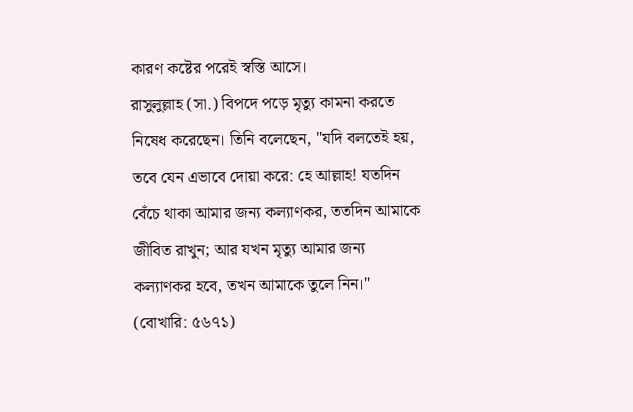কারণ কষ্টের পরেই স্বস্তি আসে।
রাসুলুল্লাহ (সা.) বিপদে পড়ে মৃত্যু কামনা করতে নিষেধ করেছেন। তিনি বলেছেন, "যদি বলতেই হয়, তবে যেন এভাবে দোয়া করে: হে আল্লাহ! যতদিন বেঁচে থাকা আমার জন্য কল্যাণকর, ততদিন আমাকে জীবিত রাখুন; আর যখন মৃত্যু আমার জন্য কল্যাণকর হবে, তখন আমাকে তুলে নিন।" (বোখারি: ৫৬৭১)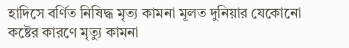হাদিসে বর্ণিত নিষিদ্ধ মৃত্য কামনা মূলত দুনিয়ার যেকোনো কষ্টের কারণে মৃত্যু কামনা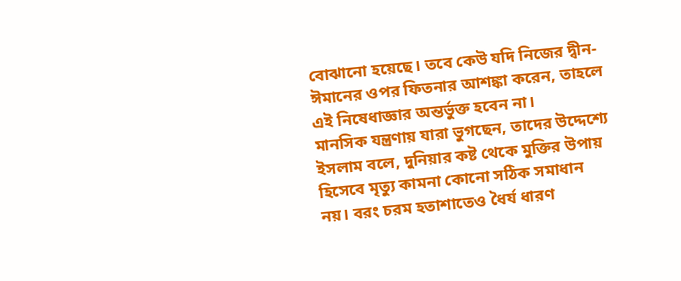বোঝানো হয়েছে। তবে কেউ যদি নিজের দ্বীন-ঈমানের ওপর ফিতনার আশঙ্কা করেন, তাহলে এই নিষেধাজ্ঞার অন্তর্ভুক্ত হবেন না।
মানসিক যন্ত্রণায় যারা ভুগছেন, তাদের উদ্দেশ্যে ইসলাম বলে, দুনিয়ার কষ্ট থেকে মুক্তির উপায় হিসেবে মৃত্যু কামনা কোনো সঠিক সমাধান নয়। বরং চরম হতাশাতেও ধৈর্য ধারণ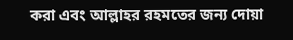করা এবং আল্লাহর রহমতের জন্য দোয়া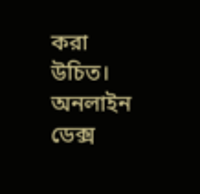করা উচিত।
অনলাইন ডেক্স